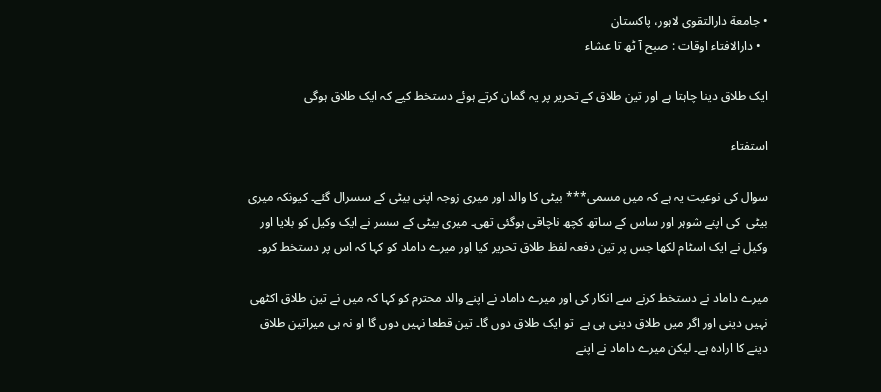• جامعة دارالتقوی لاہور، پاکستان
  • دارالافتاء اوقات : صبح آ ٹھ تا عشاء

ایک طلاق دینا چاہتا ہے اور تین طلاق کے تحریر پر یہ گمان کرتے ہوئے دستخط کیے کہ ایک طلاق ہوگی

استفتاء

سوال کی نوعیت یہ ہے کہ میں مسمی*** بیٹی کا والد اور میری زوجہ اپنی بیٹی کے سسرال گئے۔ کیونکہ میری بیٹی  کی اپنے شوہر اور ساس کے ساتھ کچھ ناچاقی ہوگئی تھی۔ میری بیٹی کے سسر نے ایک وکیل کو بلایا اور وکیل نے ایک اسٹام لکھا جس پر تین دفعہ لفظ طلاق تحریر کیا اور میرے داماد کو کہا کہ اس پر دستخط کرو۔

میرے داماد نے دستخط کرنے سے انکار کی اور میرے داماد نے اپنے والد محترم کو کہا کہ میں نے تین طلاق اکٹھی نہیں دینی اور اگر میں طلاق دینی ہی ہے  تو ایک طلاق دوں گا۔ تین قطعا نہیں دوں گا او نہ ہی میراتین طلاق دینے کا ارادہ ہے۔ لیکن میرے داماد نے اپنے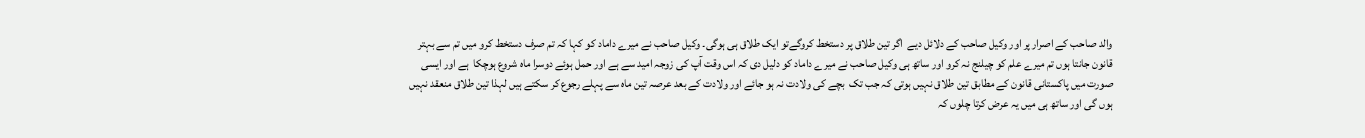والد صاحب کے اصرار پر اور وکیل صاحب کے دلائل دیے  اگر تین طلاق پر دستخط کروگےتو ایک طلاق ہی ہوگی۔ وکیل صاحب نے میرے داماد کو کہا کہ تم صرف دستخط کرو میں تم سے بہتر قانون جانتا ہوں تم میرے علم کو چیلنج نہ کرو اور ساتھ ہی وکیل صاحب نے میرے داماد کو دلیل دی کہ اس وقت آپ کی زوجہ امید سے ہے اور حمل ہوئے دوسرا ماہ شروع ہوچکا  ہے اور ایسی صورت میں پاکستانی قانون کے مطابق تین طلاق نہیں ہوتی کہ جب تک  بچے کی ولادت نہ ہو جائے اور ولادت کے بعد عرصہ تین ماہ سے پہلے رجوع کر سکتے ہیں لہذا تین طلاق منعقد نہیں ہوں گی اور ساتھ ہی میں یہ عرض کرتا چلوں کہ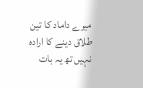میرے داماد کا تین طلاق دینے کا ارادہ نہیں تھ یہ بات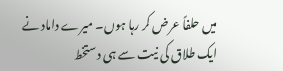میں حلفاً عرض کر رہا ہوں۔ میرے داماد نے ایک طلاق کی نیت سے ہی دستخط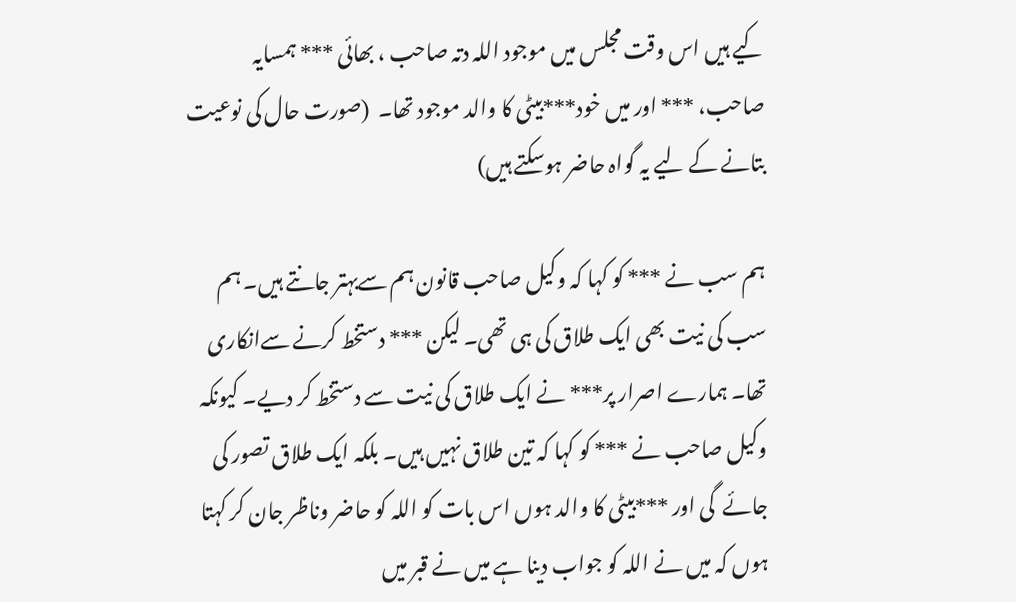کیے ہیں اس وقت مجلس میں موجود اللہ دتہ صاحب ، بھائی *** ہمسایہ صاحب، *** اور میں خود***بیٹی کا والد موجود تھا۔  (صورت حال کی نوعیت بتانے کے لیے یہ گواہ حاضر ہوسکتے ہیں)

ہم سب نے *** کو کہا کہ وکیل صاحب قانون ہم سےبہتر جانتے ہیں۔ ہم سب کی نیت بھی ایک طلاق کی ہی تھی۔ لیکن *** دستخط کرنے سےانکاری تھا۔ ہمارے اصرار پر*** نے ایک طلاق کی نیت سے دستخط کر دیے۔ کیونکہ وکیل صاحب نے *** کو کہا کہ تین طلاق نہیں ہیں۔ بلکہ ایک طلاق تصور کی جائے  گی اور ***بیٹی کا والد ہوں اس بات کو اللہ کو حاضر وناظر جان کر کہتا ہوں کہ میں نے اللہ کو جواب دینا ہے میں نے قبر میں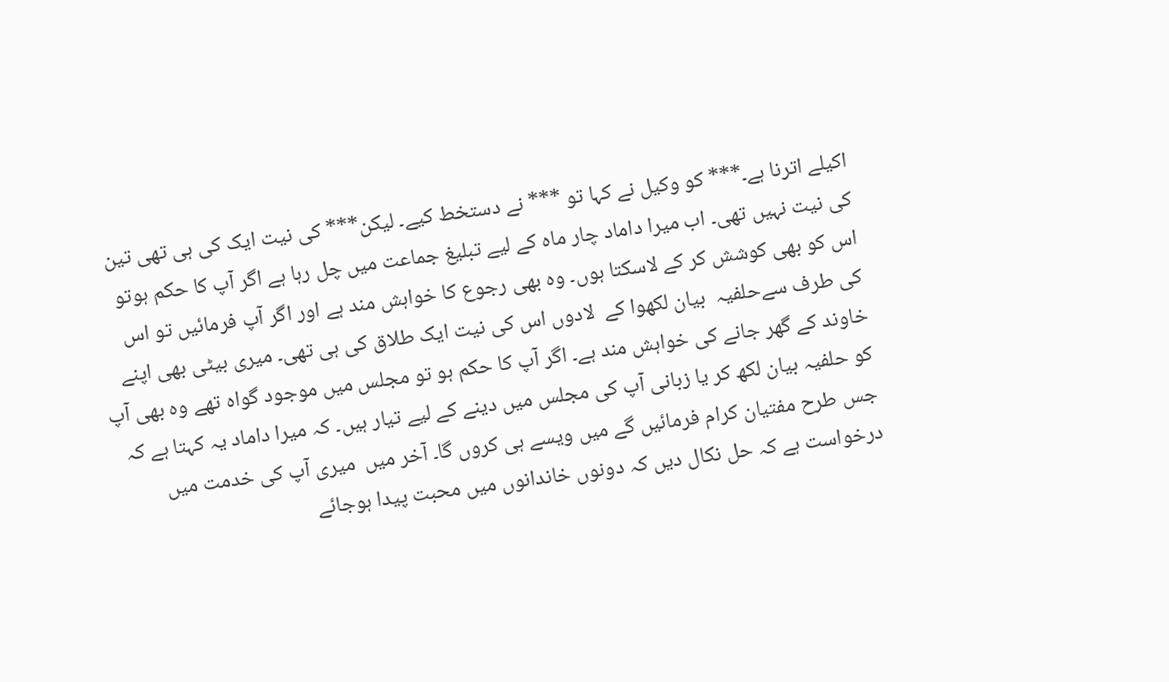اکیلے اترنا ہے۔*** کو وکیل نے کہا تو *** نے دستخط کیے۔ لیکن*** کی نیت ایک کی ہی تھی تین کی نیت نہیں تھی۔ اب میرا داماد چار ماہ کے لیے تبلیغ جماعت میں چل رہا ہے اگر آپ کا حکم ہوتو اس کو بھی کوشش کر کے لاسکتا ہوں۔ وہ بھی رجوع کا خواہش مند ہے اور اگر آپ فرمائیں تو اس کی طرف سےحلفیہ  بیان لکھوا کے  لادوں اس کی نیت ایک طلاق کی ہی تھی۔ میری بیٹی بھی اپنے خاوند کے گھر جانے کی خواہش مند ہے۔ اگر آپ کا حکم ہو تو مجلس میں موجود گواہ تھے وہ بھی آپ کو حلفیہ بیان لکھ کر یا زبانی آپ کی مجلس میں دینے کے لیے تیار ہیں۔ کہ میرا داماد یہ کہتا ہے کہ جس طرح مفتیان کرام فرمائیں گے میں ویسے ہی کروں گا۔ آخر میں  میری آپ کی خدمت میں درخواست ہے کہ حل نکال دیں کہ دونوں خاندانوں میں محبت پیدا ہوجائے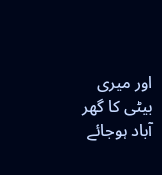اور میری بیٹی کا گھر آباد ہوجائے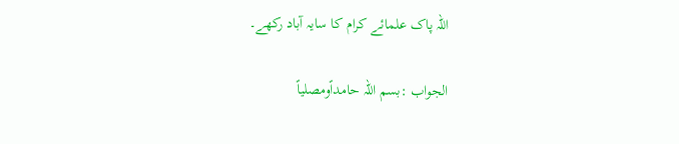اللہ پاک علمائے کرام کا سایہ آباد رکھے۔

الجواب :بسم اللہ حامداًومصلیاً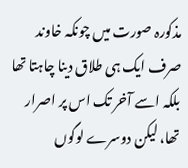مذکورہ صورت میں چونکہ خاوند صرف ایک ہی طلاق دینا چاہتا تھا بلکہ اسے آخر تک اس پر اصرار تھا، لیکن دوسرے لوگوں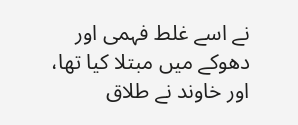نے اسے غلط فہمی اور دھوکے میں مبتلا کیا تھا، اور خاوند نے طلاق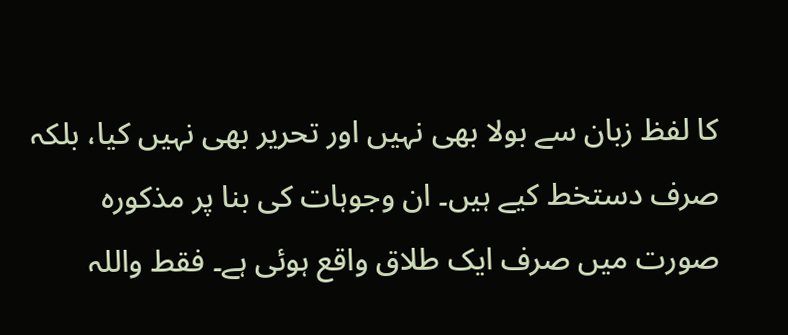کا لفظ زبان سے بولا بھی نہیں اور تحریر بھی نہیں کیا، بلکہ صرف دستخط کیے ہیں۔ ان وجوہات کی بنا پر مذکورہ صورت میں صرف ایک طلاق واقع ہوئی ہے۔ فقط واللہ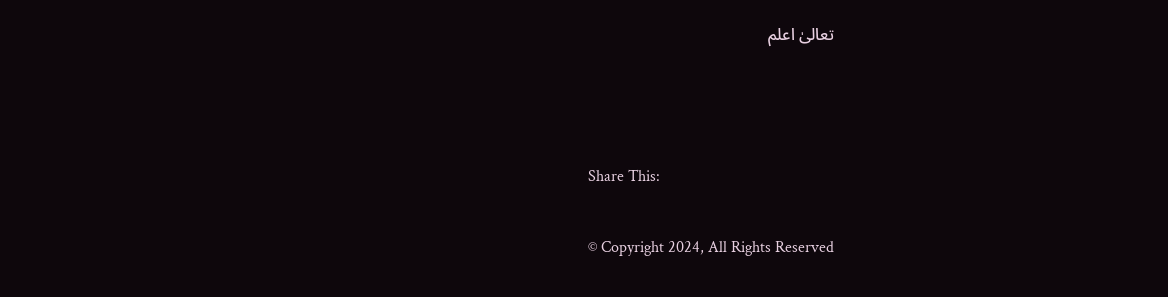تعالیٰ اعلم



Share This:

© Copyright 2024, All Rights Reserved